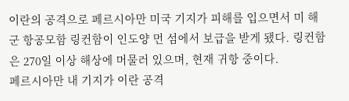이란의 공격으로 페르시아만 미국 기지가 피해를 입으면서 미 해군 항공모함 링컨함이 인도양 먼 섬에서 보급을 받게 됐다. 링컨함은 270일 이상 해상에 머물러 있으며, 현재 귀항 중이다.
페르시아만 내 기지가 이란 공격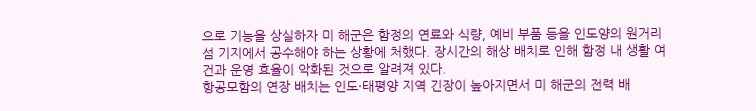으로 기능을 상실하자 미 해군은 함정의 연료와 식량, 예비 부품 등을 인도양의 원거리 섬 기지에서 공수해야 하는 상황에 처했다. 장시간의 해상 배치로 인해 함정 내 생활 여건과 운영 효율이 악화된 것으로 알려져 있다.
항공모함의 연장 배치는 인도·태평양 지역 긴장이 높아지면서 미 해군의 전력 배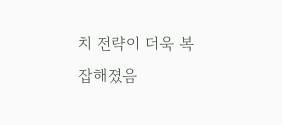치 전략이 더욱 복잡해졌음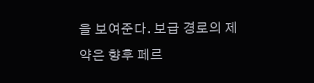을 보여준다. 보급 경로의 제약은 향후 페르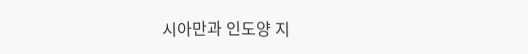시아만과 인도양 지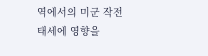역에서의 미군 작전 태세에 영향을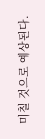미칠 것으로 예상된다.